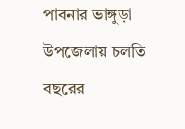পাবনার ভাঙ্গুড়া উপজেলায় চলতি বছরের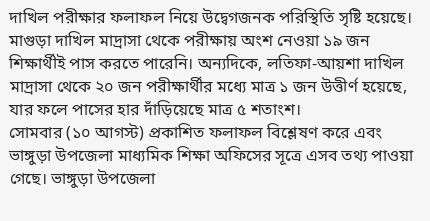দাখিল পরীক্ষার ফলাফল নিয়ে উদ্বেগজনক পরিস্থিতি সৃষ্টি হয়েছে। মাগুড়া দাখিল মাদ্রাসা থেকে পরীক্ষায় অংশ নেওয়া ১৯ জন শিক্ষার্থীই পাস করতে পারেনি। অন্যদিকে, লতিফা-আয়শা দাখিল মাদ্রাসা থেকে ২০ জন পরীক্ষার্থীর মধ্যে মাত্র ১ জন উত্তীর্ণ হয়েছে, যার ফলে পাসের হার দাঁড়িয়েছে মাত্র ৫ শতাংশ।
সোমবার (১০ আগস্ট) প্রকাশিত ফলাফল বিশ্লেষণ করে এবং ভাঙ্গুড়া উপজেলা মাধ্যমিক শিক্ষা অফিসের সূত্রে এসব তথ্য পাওয়া গেছে। ভাঙ্গুড়া উপজেলা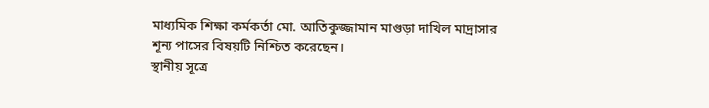মাধ্যমিক শিক্ষা কর্মকর্তা মো. আতিকুজ্জামান মাগুড়া দাখিল মাদ্রাসার শূন্য পাসের বিষয়টি নিশ্চিত করেছেন।
স্থানীয় সূত্রে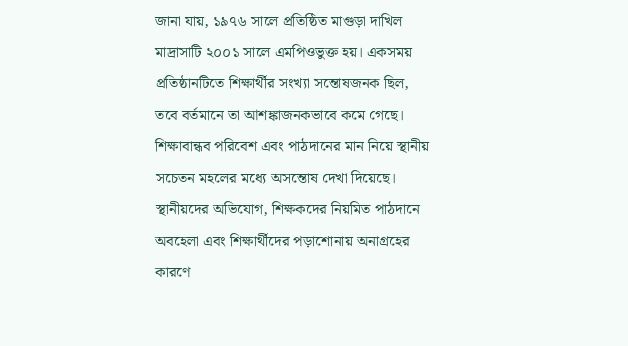জানা যায়, ১৯৭৬ সালে প্রতিষ্ঠিত মাগুড়া দাখিল মাদ্রাসাটি ২০০১ সালে এমপিওভুক্ত হয়। একসময় প্রতিষ্ঠানটিতে শিক্ষার্থীর সংখ্যা সন্তোষজনক ছিল, তবে বর্তমানে তা আশঙ্কাজনকভাবে কমে গেছে। শিক্ষাবান্ধব পরিবেশ এবং পাঠদানের মান নিয়ে স্থানীয় সচেতন মহলের মধ্যে অসন্তোষ দেখা দিয়েছে।
স্থানীয়দের অভিযোগ, শিক্ষকদের নিয়মিত পাঠদানে অবহেলা এবং শিক্ষার্থীদের পড়াশোনায় অনাগ্রহের কারণে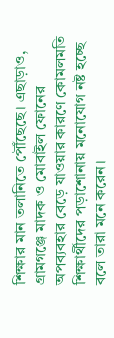শিক্ষার মান তলানিতে পৌঁছেছে। এছাড়াও, গ্রামগঞ্জে মাদক ও মোবাইল ফোনের অপব্যবহার বেড়ে যাওয়ার কারণে কোমলমতি শিক্ষার্থীদের পড়াশোনায় মনোযোগ নষ্ট হচ্ছে বলে তারা মনে করেন।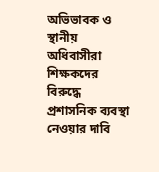অভিভাবক ও স্থানীয় অধিবাসীরা শিক্ষকদের বিরুদ্ধে প্রশাসনিক ব্যবস্থা নেওয়ার দাবি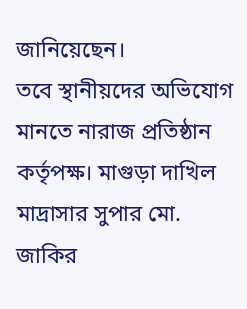জানিয়েছেন।
তবে স্থানীয়দের অভিযোগ মানতে নারাজ প্রতিষ্ঠান কর্তৃপক্ষ। মাগুড়া দাখিল মাদ্রাসার সুপার মো. জাকির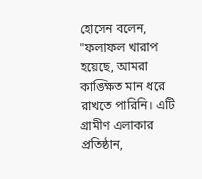হোসেন বলেন, "ফলাফল খারাপ হয়েছে, আমরা কাঙ্ক্ষিত মান ধরে রাখতে পারিনি। এটি গ্রামীণ এলাকার প্রতিষ্ঠান,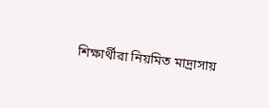শিক্ষার্থীরা নিয়মিত মাদ্রাসায়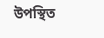উপস্থিত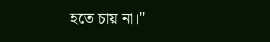হতে চায় না।"